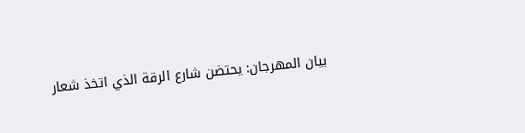بيان المهرجان: يحتضن شارع الرقة الذي اتخذ شعار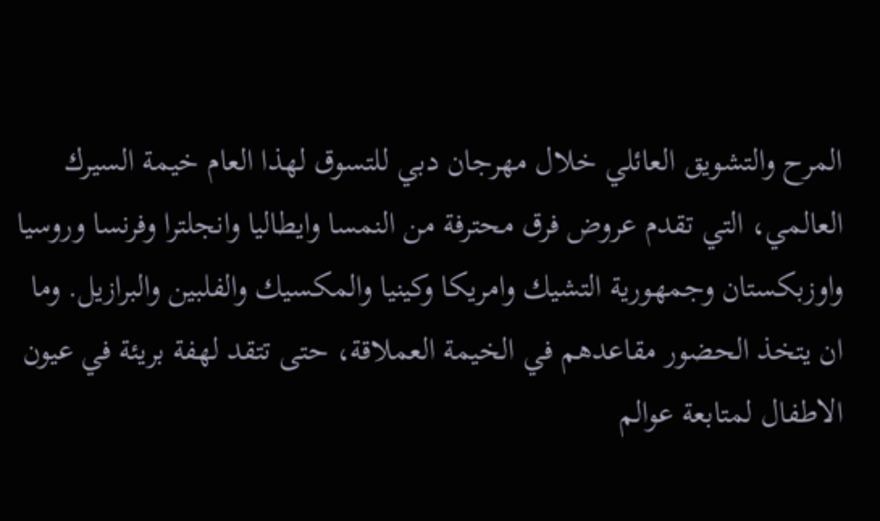المرح والتشويق العائلي خلال مهرجان دبي للتسوق لهذا العام خيمة السيرك العالمي، التي تقدم عروض فرق محترفة من النمسا وايطاليا وانجلترا وفرنسا وروسيا واوزبكستان وجمهورية التشيك وامريكا وكينيا والمكسيك والفلبين والبرازيل. وما ان يتخذ الحضور مقاعدهم في الخيمة العملاقة، حتى تتقد لهفة بريئة في عيون الاطفال لمتابعة عوالم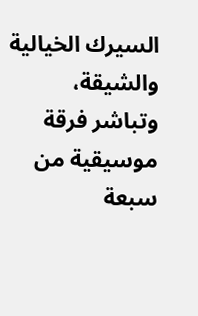السيرك الخيالية والشيقة، وتباشر فرقة موسيقية من سبعة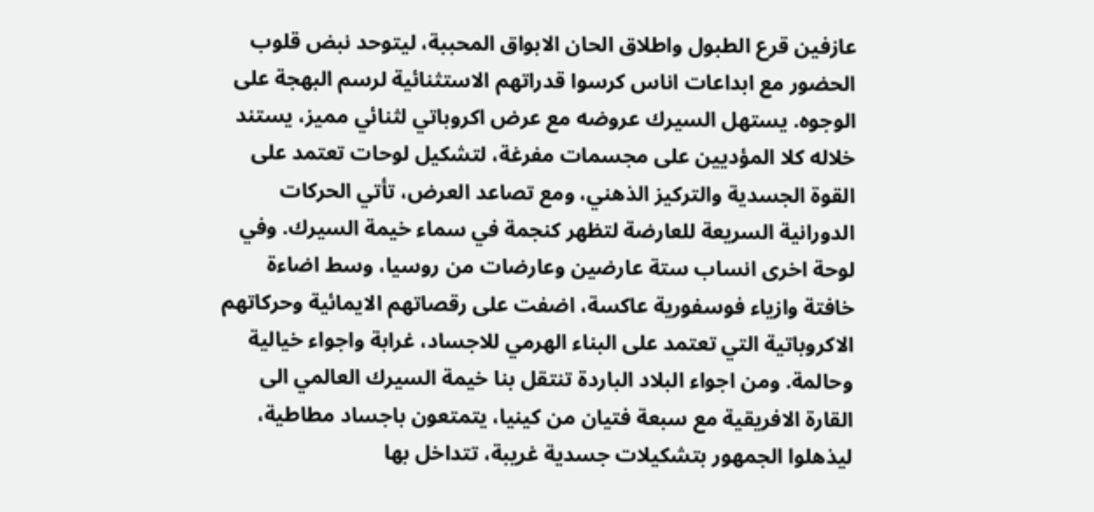عازفين قرع الطبول واطلاق الحان الابواق المحببة، ليتوحد نبض قلوب الحضور مع ابداعات اناس كرسوا قدراتهم الاستثنائية لرسم البهجة على الوجوه. يستهل السيرك عروضه مع عرض اكروباتي لثنائي مميز، يستند خلاله كلا المؤديين على مجسمات مفرغة، لتشكيل لوحات تعتمد على القوة الجسدية والتركيز الذهني، ومع تصاعد العرض، تأتي الحركات الدورانية السريعة للعارضة لتظهر كنجمة في سماء خيمة السيرك. وفي لوحة اخرى انساب ستة عارضين وعارضات من روسيا، وسط اضاءة خافتة وازياء فوسفورية عاكسة، اضفت على رقصاتهم الايمائية وحركاتهم الاكروباتية التي تعتمد على البناء الهرمي للاجساد، غرابة واجواء خيالية وحالمة. ومن اجواء البلاد الباردة تنتقل بنا خيمة السيرك العالمي الى القارة الافريقية مع سبعة فتيان من كينيا، يتمتعون باجساد مطاطية، ليذهلوا الجمهور بتشكيلات جسدية غريبة، تتداخل بها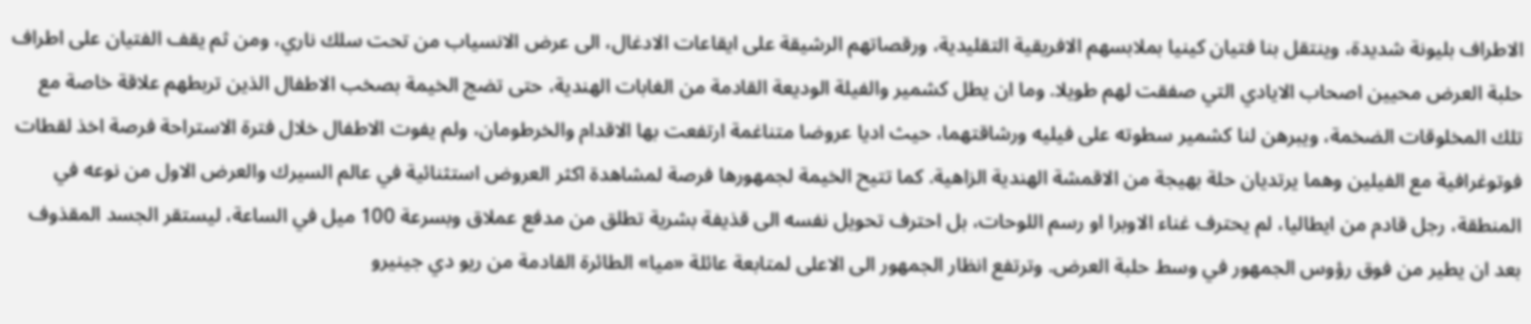الاطراف بليونة شديدة، وينتقل بنا فتيان كينيا بملابسهم الافريقية التقليدية، ورقصاتهم الرشيقة على ايقاعات الادغال، الى عرض الانسياب من تحت سلك ناري، ومن ثم يقف الفتيان على اطراف حلبة العرض محيين اصحاب الايادي التي صفقت لهم طويلا. وما ان يطل كشمير والفيلة الوديعة القادمة من الغابات الهندية، حتى تضج الخيمة بصخب الاطفال الذين تربطهم علاقة خاصة مع تلك المخلوقات الضخمة، ويبرهن لنا كشمير سطوته على فيليه ورشاقتهما، حيث اديا عروضا متناغمة ارتفعت بها الاقدام والخرطومان، ولم يفوت الاطفال خلال فترة الاستراحة فرصة اخذ لقطات فوتوغرافية مع الفيلين وهما يرتديان حلة بهيجة من الاقمشة الهندية الزاهية. كما تتيح الخيمة لجمهورها فرصة لمشاهدة اكثر العروض استثنائية في عالم السيرك والعرض الاول من نوعه في المنطقة، رجل قادم من ايطاليا، لم يحترف غناء الاوبرا او رسم اللوحات، بل احترف تحويل نفسه الى قذيفة بشرية تطلق من مدفع عملاق وبسرعة 100 ميل في الساعة، ليستقر الجسد المقذوف بعد ان يطير من فوق رؤوس الجمهور في وسط حلبة العرض. وترتفع انظار الجمهور الى الاعلى لمتابعة عائلة «ميا» الطائرة القادمة من ريو دي جينيرو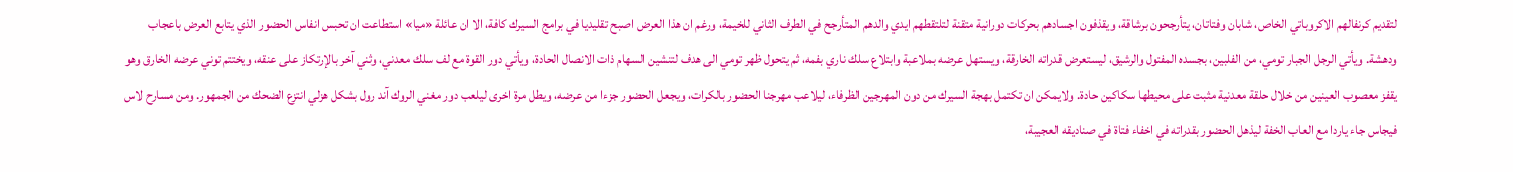لتقديم كرنفالهم الاكروباتي الخاص، شابان وفتاتان، يتأرجحون برشاقة، ويقذفون اجسادهم بحركات دورانية متقنة لتلتقطهم ايدي والدهم المتأرجح في الطرف الثاني للخيمة، ورغم ان هذا العرض اصبح تقليديا في برامج السيرك كافة، الا ان عائلة «ميا» استطاعت ان تحبس انفاس الحضور الذي يتابع العرض باعجاب ودهشة. ويأتي الرجل الجبار تومي، من الفلبين، بجسده المفتول والرشيق، ليستعرض قدراته الخارقة، ويستهل عرضه بملاعبة وابتلاع سلك ناري بفمه، ثم يتحول ظهر تومي الى هدف لتنشين السهام ذات الانصال الحادة، ويأتي دور القوة مع لف سلك معدني، وثني آخر بالإرتكاز على عنقه، ويختتم توني عرضه الخارق وهو يقفز معصوب العينين من خلال حلقة معدنية مثبت على محيطها سكاكين حادة. ولايمكن ان تكتمل بهجة السيرك من دون المهرجين الظرفاء، ليلاعب مهرجنا الحضور بالكرات، ويجعل الحضور جزءا من عرضه، ويطل مرة اخرى ليلعب دور مغني الروك آند رول بشكل هزلي انتزع الضحك من الجمهور. ومن مسارح لاس فيجاس جاء ياردا مع العاب الخفة ليذهل الحضور بقدراته في اخفاء فتاة في صناديقه العجيبة،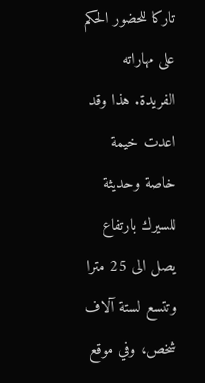تاركا للحضور الحكم على مهاراته الفريدة. هذا وقد اعدت خيمة خاصة وحديثة للسيرك بارتفاع يصل الى 25 مترا وتتسع لستة آلاف شخص، وفي موقع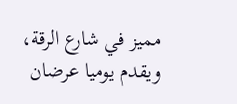مميز في شارع الرقة، ويقدم يوميا عرضان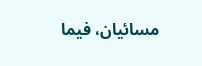مسائيان، فيما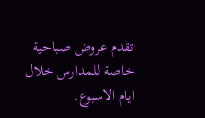تقدم عروض صباحية خاصة للمدارس خلال ايام الاسبوع.